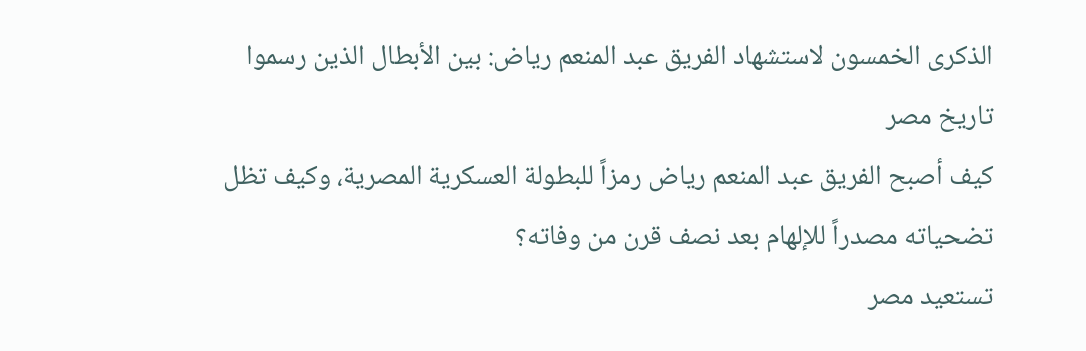الذكرى الخمسون لاستشهاد الفريق عبد المنعم رياض: بين الأبطال الذين رسموا تاريخ مصر
كيف أصبح الفريق عبد المنعم رياض رمزاً للبطولة العسكرية المصرية، وكيف تظل تضحياته مصدراً للإلهام بعد نصف قرن من وفاته؟
تستعيد مصر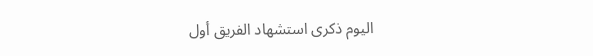اليوم ذكرى استشهاد الفريق أول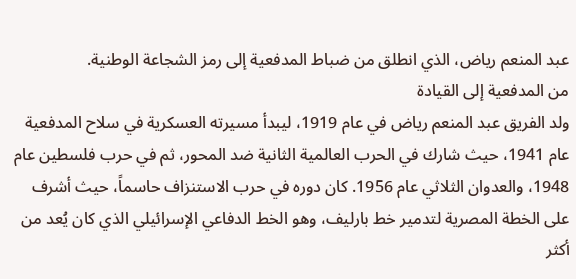عبد المنعم رياض، الذي انطلق من ضباط المدفعية إلى رمز الشجاعة الوطنية.
من المدفعية إلى القيادة
ولد الفريق عبد المنعم رياض في عام 1919، ليبدأ مسيرته العسكرية في سلاح المدفعية عام 1941، حيث شارك في الحرب العالمية الثانية ضد المحور، ثم في حرب فلسطين عام 1948، والعدوان الثلاثي عام 1956. كان دوره في حرب الاستنزاف حاسماً، حيث أشرف على الخطة المصرية لتدمير خط بارليف، وهو الخط الدفاعي الإسرائيلي الذي كان يُعد من أكثر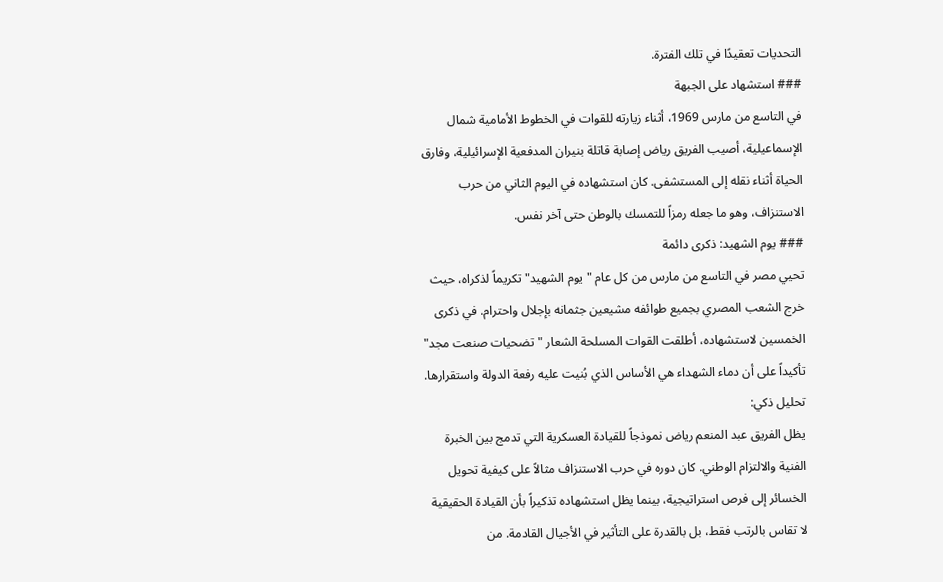التحديات تعقيدًا في تلك الفترة.
### استشهاد على الجبهة
في التاسع من مارس 1969، أثناء زيارته للقوات في الخطوط الأمامية شمال الإسماعيلية، أصيب الفريق رياض إصابة قاتلة بنيران المدفعية الإسرائيلية، وفارق الحياة أثناء نقله إلى المستشفى. كان استشهاده في اليوم الثاني من حرب الاستنزاف، وهو ما جعله رمزاً للتمسك بالوطن حتى آخر نفس.
### يوم الشهيد: ذكرى دائمة
تحيي مصر في التاسع من مارس من كل عام "يوم الشهيد" تكريماً لذكراه، حيث خرج الشعب المصري بجميع طوائفه مشيعين جثمانه بإجلال واحترام. في ذكرى الخمسين لاستشهاده، أطلقت القوات المسلحة الشعار "تضحيات صنعت مجد" تأكيداً على أن دماء الشهداء هي الأساس الذي بُنيت عليه رفعة الدولة واستقرارها.
تحليل ذكي:
يظل الفريق عبد المنعم رياض نموذجاً للقيادة العسكرية التي تدمج بين الخبرة الفنية والالتزام الوطني. كان دوره في حرب الاستنزاف مثالاً على كيفية تحويل الخسائر إلى فرص استراتيجية، بينما يظل استشهاده تذكيراً بأن القيادة الحقيقية لا تقاس بالرتب فقط، بل بالقدرة على التأثير في الأجيال القادمة. من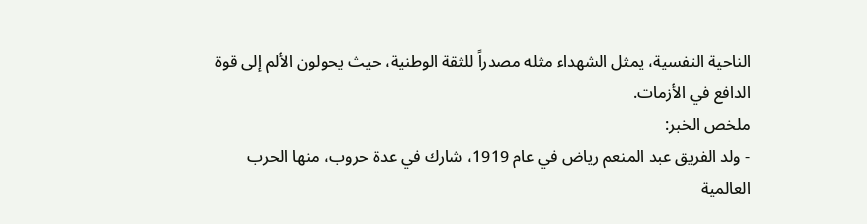الناحية النفسية، يمثل الشهداء مثله مصدراً للثقة الوطنية، حيث يحولون الألم إلى قوة الدافع في الأزمات.
ملخص الخبر:
- ولد الفريق عبد المنعم رياض في عام 1919، شارك في عدة حروب، منها الحرب العالمية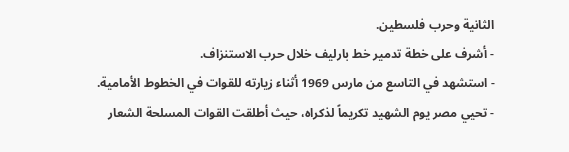الثانية وحرب فلسطين.
- أشرف على خطة تدمير خط بارليف خلال حرب الاستنزاف.
- استشهد في التاسع من مارس 1969 أثناء زيارته للقوات في الخطوط الأمامية.
- تحيي مصر يوم الشهيد تكريماً لذكراه، حيث أطلقت القوات المسلحة الشعار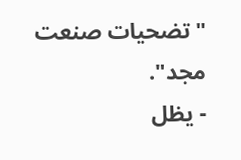"تضحيات صنعت مجد".
- يظل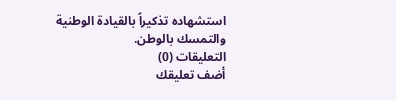استشهاده تذكيراً بالقيادة الوطنية والتمسك بالوطن.
التعليقات (0)
أضف تعليقك